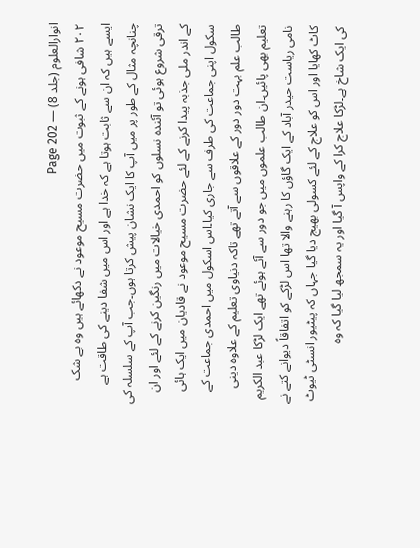انوارالعلوم (جلد 8) — Page 202
۲۰۲ شافی ہونے کے ثبوت میں حضرت مسیح موعود نے دکھائے ہیں وہ بے شک ایسے ہیں کہ ان سے ثابت ہوتا ہے کہ خدا ہے اور اس میں شفا دینے کی طاقت ہے چنانچہ مثال کے طور پر میں آپ کا ایک نشان پیش کرتا ہوں۔جب آپ کے سلسلہ کی ترقی شروع ہوئی تو آئندہ نسلوں کو احمدی خیالات میں رنگین کرنے کے لئے اور ان کے اندر ملی جذبہ پیدا کرنے کے لئے حضرت مسیح موعود نے قادیان میں ایک ہائی سکول اپنی جماعت کی طرف سے جاری کیا۔اس اسکول میں احمدی جماعت کے طالب علم بہت دور دور کے علاقوں سے آتے تھے تاکہ دنیاوی تعلیم کے علاوہ دینی تعلیم بھی پائیں۔ان طالب علموں میں جو دور سے آئے ہوئے تھے ایک لڑکا عبد الکریم نامی ریاست حیدر آباد کے ایک گاؤں کا رہنے والا تھا اس لڑکے کو اتفاقاً دیوانے کتے نے کاٹ کھایا اور اس کو علاج کے لئے کسولی بھیج دیا گیا جہاں کہ پیٹیور انسٹی ٹیوٹ کی ایک شاخ ہے۔لڑکا علاج کرا کے واپس آ گیا اور یہ سمجھ لیا گیا کہ وہ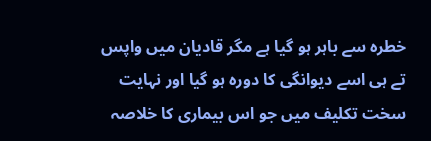خطرہ سے باہر ہو گیا ہے مگر قادیان میں واپس تے ہی اسے دیوانگی کا دورہ ہو گیا اور نہایت سخت تکلیف میں جو اس بیماری کا خلاصہ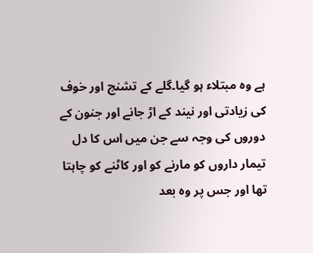ہے وہ مبتلاء ہو گیا۔گلے کے تشنج اور خوف کی زیادتی اور نیند کے اڑ جانے اور جنون کے دوروں کی وجہ سے جن میں اس کا دل تیمار داروں کو مارنے کو اور کاٹنے کو چاہتا تھا اور جس پر وہ بعد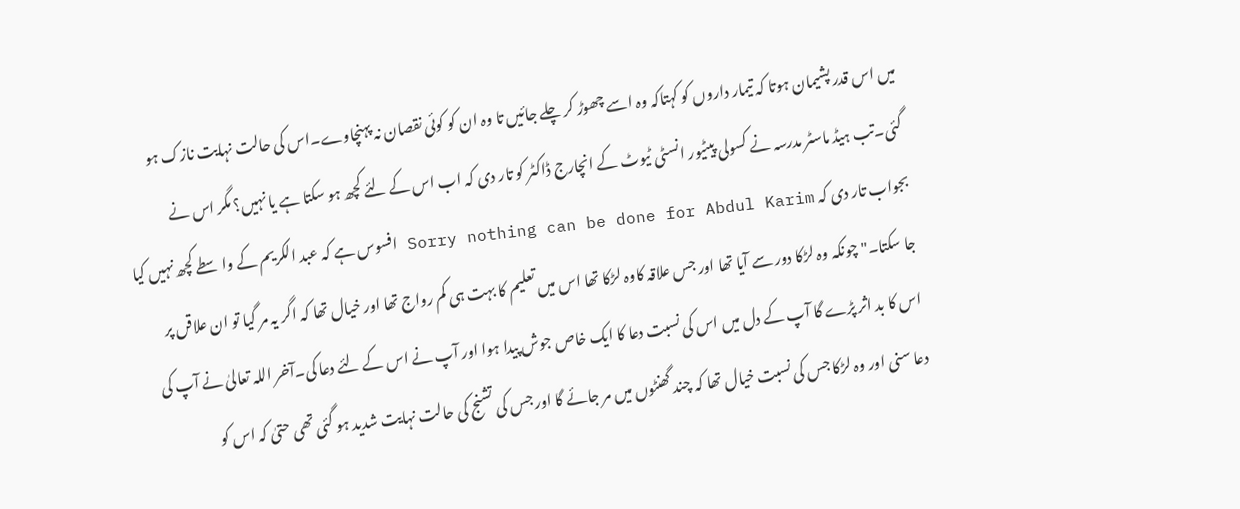میں اس قدر پشیمان ہوتا کہ تیمار داروں کو کہتاکہ وہ اسے چھوڑ کر چلے جائیں تا وہ ان کو کوئی نقصان نہ پہنچاوے۔اس کی حالت نہایت نازک ہو گئی۔تب ہیڈ ماسٹر مدرسہ نے کسولی پیٹیور انسٹی ٹیوٹ کے انچارج ڈاکٹر کو تار دی کہ اب اس کے لئے کچھ ہو سکتا ہے یا نہیں؟ مگر اس نے بجواب تار دی کہ Sorry nothing can be done for Abdul Karim افسوس ہے کہ عبد الکریم کے واسطے کچھ نہیں کیا جا سکتا۔" چونکہ وہ لڑکا دور سے آیا تھا اور جس علاقہ کاوہ لڑکا تھا اس میں تعلیم کا بہت ہی کم رواج تھا اور خیال تھا کہ اگر یہ مر گیا تو ان علاقں پر اس کا بد اثر پڑے گا آپ کے دل میں اس کی نسبت دعا کا ایک خاص جوش پیدا ہوا اور آپ نے اس کے لئے دعا کی۔آخر اللہ تعالیٰ نے آپ کی دعا سنی اور وہ لڑکا جس کی نسبت خیال تھا کہ چند گھنٹوں میں مر جائے گا اور جس کی تشنج کی حالت نہایت شدید ہو گئی تھی حتیٰ کہ اس کو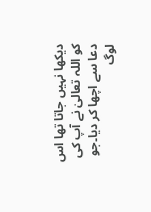دیکھا نہیں جاتا تھا اس کو اللہ تعالیٰ نے آپ کی دعا سے اچھا کر دیا۔جو لوگ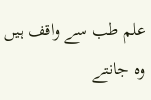علم طب سے واقف ہیں وہ جانتے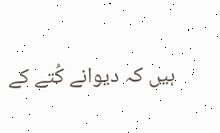ہیں کہ دیوانے کُتے کے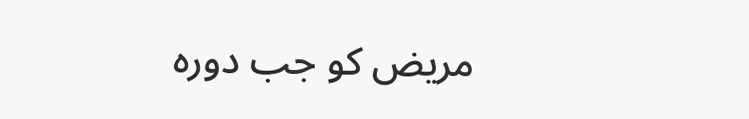مریض کو جب دورہ